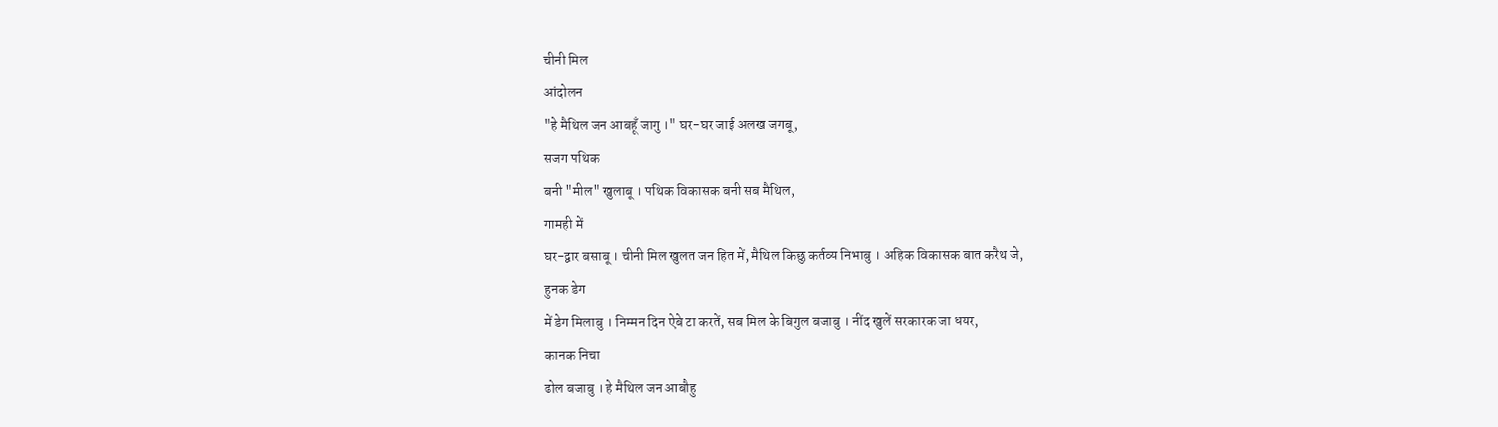चीनी मिल
आंदोलन
"हे मैथिल जन आबहूँ जागु ।" घर-घर जाई अलख जगबू,
सजग पथिक
बनी "मील" खुलाबू । पथिक विकासक बनी सब मैथिल,
गामही में
घर-द्वार बसाबू । चीनी मिल खुलत जन हित में, मैथिल किछु कर्तव्य निभाबु । अहिक विकासक बात करैथ जे,
हुनक डेग
में डेग मिलाबु । निम्मन दिन ऐबे टा करतें, सब मिल के बिगुल बजाबु । नींद खुलें सरकारक जा धयर,
कानक निचा
ढोल बजाबु । हे मैथिल जन आबौहु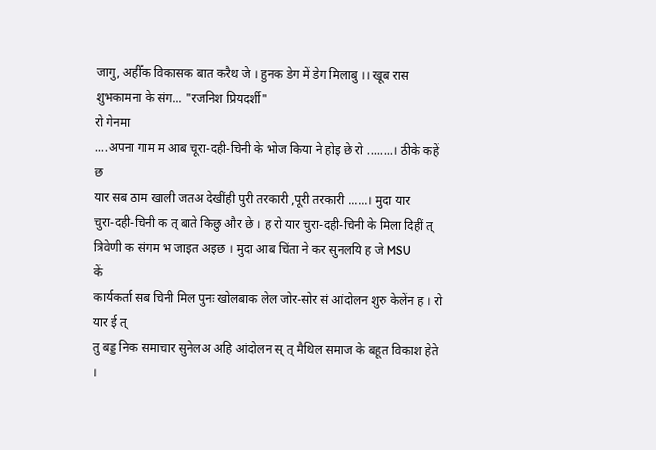जागु, अहीँक विकासक बात करैथ जे । हुनक डेग में डेग मिलाबु ।। खूब रास
शुभकामना के संग... "रजनिश प्रियदर्शी"
रो गेनमा
....अपना गाम म आब चूरा-दही-चिनी के भोज किया ने होइ छे रो ........। ठीके कहें छ
यार सब ठाम खाली जतअ देखींही पुरी तरकारी ,पूरी तरकारी ......। मुदा यार
चुरा-दही-चिनी क त् बाते किछु और छे । ह रो यार चुरा-दही-चिनी के मिला दिहीं त्
त्रिवेणी क संगम भ जाइत अइछ । मुदा आब चिंता ने कर सुनलयि ह जे MSU
कें
कार्यकर्ता सब चिनी मिल पुनः खोलबाक लेल जोर-सोर सं आंदोलन शुरु केलेंन ह । रो यार ई त्
तु बड्ड निक समाचार सुनेलअ अहि आंदोलन स् त् मैथिल समाज के बहूत विकाश हेते ।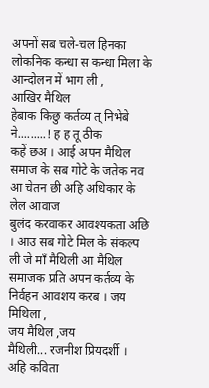अपनों सब चले-चल हिनका लोकनिक कन्धा स कन्धा मिला के आन्दोलन में भाग ली ,
आखिर मैथिल
हेबाक किछु कर्तव्य त् निभेबे ने.........! ह ह तू ठीक
कहें छअ । आई अपन मैथिल समाज के सब गोटे के जतेक नव आ चेतन छी अहि अधिकार के लेल आवाज
बुलंद करवाकर आवश्यकता अछि । आउ सब गोटे मिल के संकल्प ली जे माँ मैथिली आ मैथिल
समाजक प्रति अपन कर्तव्य के निर्वहन आवशय करब । जय मिथिला ,
जय मैथिल ,जय
मैथिली... रजनीश प्रियदर्शी ।
अहि कविता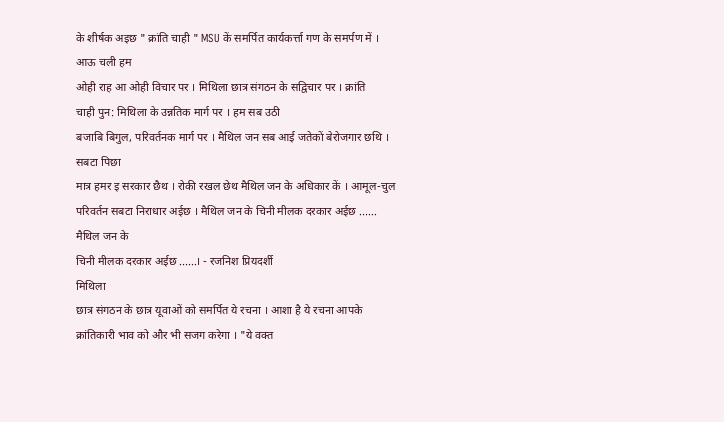के शीर्षक अइछ " क्रांति चाही " MSU कें समर्पित कार्यकर्त्ता गण के समर्पण में । आऊ चली हम
ओही राह आ ओही विचार पर । मिथिला छात्र संगठन के सद्विचार पर । क्रांति
चाही पुन: मिथिला के उन्नतिक मार्ग पर । हम सब उठी
बजाबि बिगुल, परिवर्तनक मार्ग पर । मैथिल जन सब आई जतेकों बेरोजगार छथि । सबटा पिछा
मात्र हमर इ सरकार छैथ । रोकी रखल छेथ मैथिल जन के अधिकार कें । आमूल-चुल
परिवर्तन सबटा निराधार अईछ । मैथिल जन के चिनी मीलक दरकार अईछ ...... मैथिल जन के
चिनी मीलक दरकार अईछ ......। - रजनिश प्रियदर्शी
मिथिला
छात्र संगठन के छात्र यूवाओं को समर्पित ये रचना । आशा है ये रचना आपके
क्रांतिकारी भाव को और भी सजग करेगा । "ये वक्त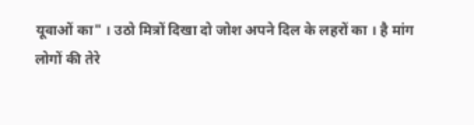यूवाओं का" । उठो मित्रों दिखा दो जोश अपने दिल के लहरों का । है मांग
लोगों की तेरे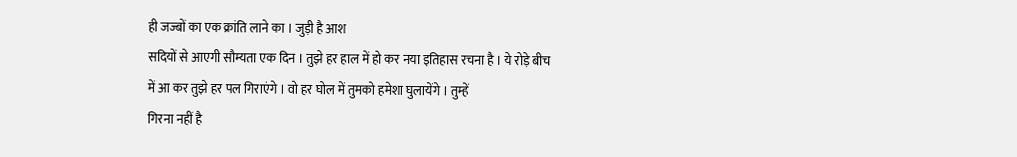ही जज्बों का एक क्रांति लाने का । जुड़ी है आश
सदियों से आएगी सौम्यता एक दिन । तुझे हर हाल में हो कर नया इतिहास रचना है । ये रोड़े बीच
में आ कर तुझे हर पल गिराएंगे । वो हर घोल में तुमको हमेशा घुलायेंगे । तुम्हें
गिरना नहीं है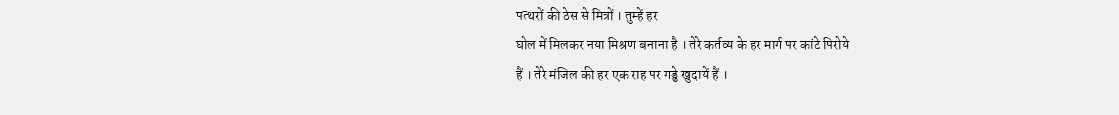पत्थरों की ठेस से मित्रों । तुम्हें हर
घोल में मिलकर नया मिश्रण बनाना है । तेरे कर्तव्य के हर मार्ग पर कांटे पिरोये
हैं । तेरे मंजिल की हर एक राह पर गड्ढे खुदायें हैं ।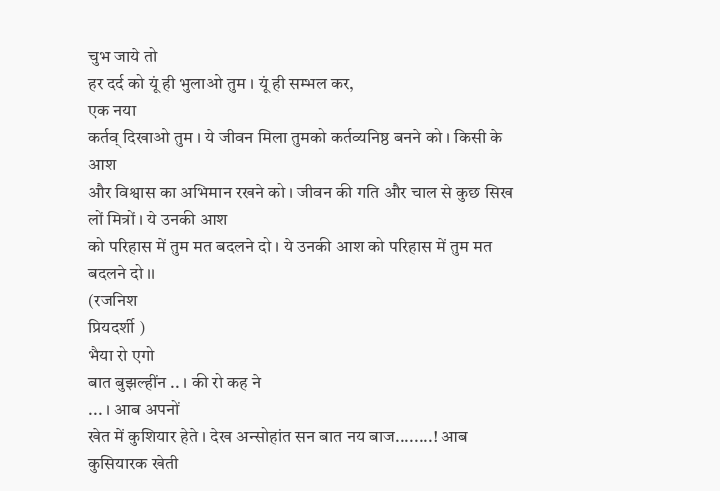चुभ जाये तो
हर दर्द को यूं ही भुलाओ तुम । यूं ही सम्भल कर,
एक नया
कर्तव् दिखाओ तुम । ये जीवन मिला तुमको कर्तव्यनिष्ठ बनने को । किसी के आश
और विश्वास का अभिमान रखने को । जीवन की गति और चाल से कुछ सिख लों मित्रों । ये उनकी आश
को परिहास में तुम मत बदलने दो । ये उनकी आश को परिहास में तुम मत बदलने दो ।।
(रजनिश
प्रियदर्शी )
भैया रो एगो
बात बुझल्हींन .. । की रो कह ने
... । आब अपनों
खेत में कुशियार हेते । देख अन्सोहांत सन बात नय बाज........! आब कुसियारक खेती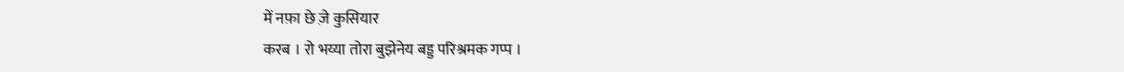में नफ़ा छे ज़े कुसियार
करब । रो भय्या तोरा बुझेनेय बड्ड परिश्रमक गप्प ।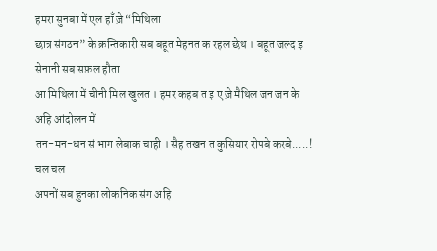हमरा सुनबा में एल हाँ ज़े “मिथिला
छात्र संगठन” के क्रन्तिकारी सब बहूत मेहनत क रहल छेथ । बहूत जल्द इ सेनानी सब सफ़ल हौता
आ मिथिला में चीनी मिल खुलत । हमर कहब त इ ए ज़े मैथिल जन जन के अहि आंदोलन में
तन-मन-धन सं भाग लेबाक चाही । सैह तखन त कुसियार रोपबे करबे.....! चल चल
अपनों सब हुनका लोकनिक संग अहि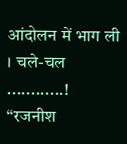आंदोलन में भाग ली । चले-चल
............! “रजनीश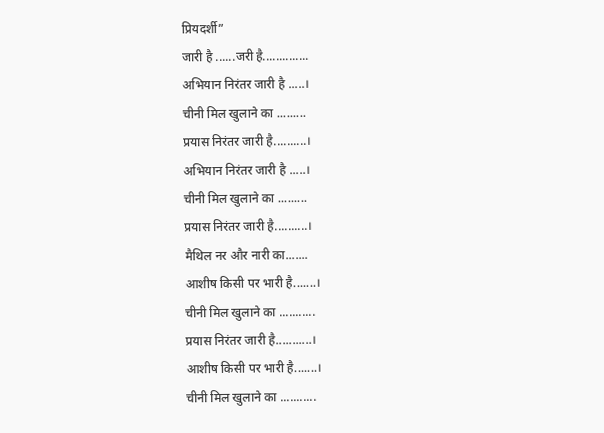प्रियदर्शी”
जारी है ......जरी है..............
अभियान निरंतर जारी है .....।
चीनी मिल खुलाने का .........
प्रयास निरंतर जारी है..........।
अभियान निरंतर जारी है .....।
चीनी मिल खुलाने का .........
प्रयास निरंतर जारी है..........।
मैथिल नर और नारी का.......
आशीष किसी पर भारी है.......।
चीनी मिल खुलाने का ...........
प्रयास निरंतर जारी है...........।
आशीष किसी पर भारी है.......।
चीनी मिल खुलाने का ...........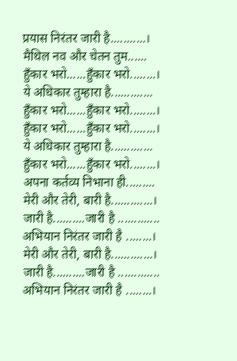प्रयास निरंतर जारी है...........।
मैथिल नव और चेतन तुम......
हुँकार भरो......हुँकार भरो........।
ये अधिकार तुम्हारा है.............
हुँकार भरो......हुँकार भरो........।
हुँकार भरो......हुँकार भरो........।
ये अधिकार तुम्हारा है.............
हुँकार भरो......हुँकार भरो........।
अपना कर्तव्य निभाना ही.........
मेरी और तेरी, बारी है.............।
जारी है..........जारी है .............
अभियान निरंतर जारी है ........।
मेरी और तेरी, बारी है.............।
जारी है..........जारी है .............
अभियान निरंतर जारी है ........।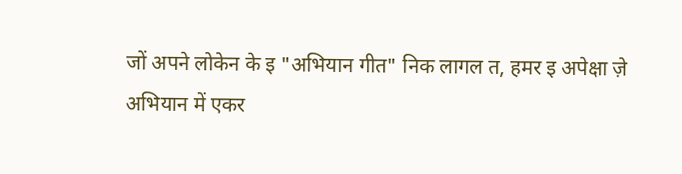जों अपने लोकेन के इ "अभियान गीत" निक लागल त, हमर इ अपेक्षा ज़े
अभियान में एकर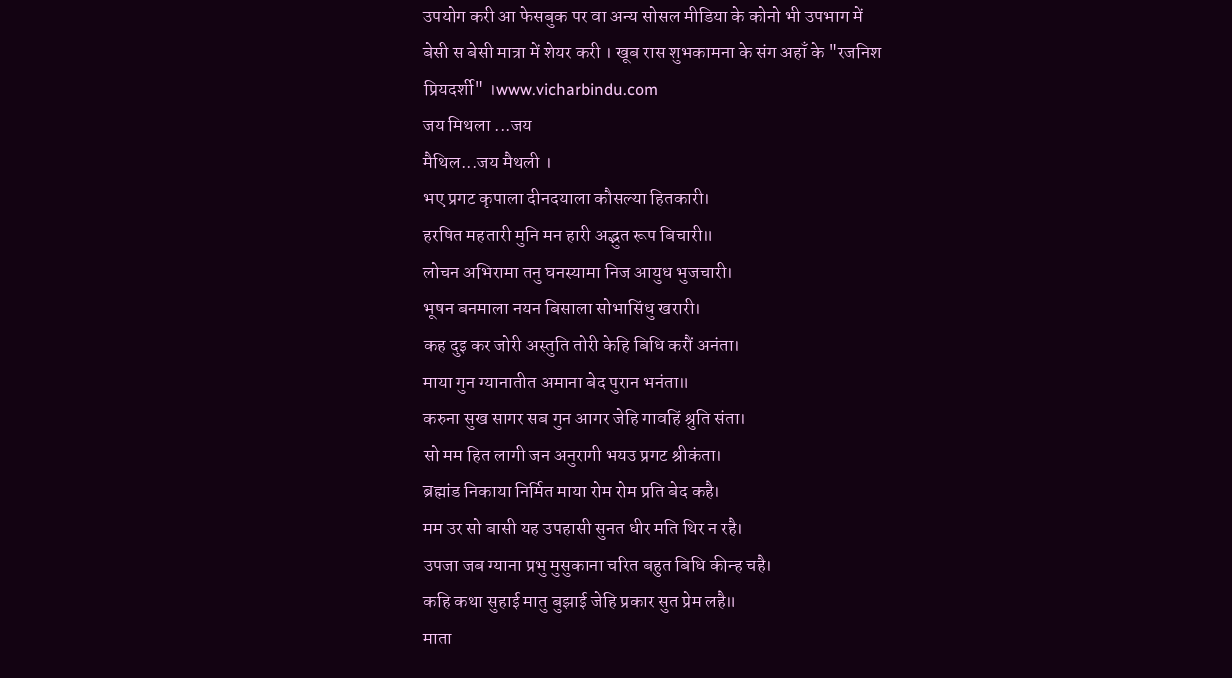उपयोग करी आ फेसबुक पर वा अन्य सोसल मीडिया के कोनो भी उपभाग में
बेसी स बेसी मात्रा में शेयर करी । खूब रास शुभकामना के संग अहाँ के "रजनिश
प्रियदर्शी" ।www.vicharbindu.com
जय मिथला ...जय
मैथिल...जय मैथली ।
भए प्रगट कृपाला दीनदयाला कौसल्या हितकारी।
हरषित महतारी मुनि मन हारी अद्भुत रूप बिचारी॥
लोचन अभिरामा तनु घनस्यामा निज आयुध भुजचारी।
भूषन बनमाला नयन बिसाला सोभासिंधु खरारी।
कह दुइ कर जोरी अस्तुति तोरी केहि बिधि करौं अनंता।
माया गुन ग्यानातीत अमाना बेद पुरान भनंता॥
करुना सुख सागर सब गुन आगर जेहि गावहिं श्रुति संता।
सो मम हित लागी जन अनुरागी भयउ प्रगट श्रीकंता।
ब्रह्मांड निकाया निर्मित माया रोम रोम प्रति बेद कहै।
मम उर सो बासी यह उपहासी सुनत धीर मति थिर न रहै।
उपजा जब ग्याना प्रभु मुसुकाना चरित बहुत बिधि कीन्ह चहै।
कहि कथा सुहाई मातु बुझाई जेहि प्रकार सुत प्रेम लहै॥
माता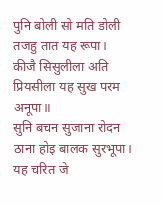पुनि बोली सो मति डोली तजहु तात यह रूपा।
कीजै सिसुलीला अति प्रियसीला यह सुख परम अनूपा॥
सुनि बचन सुजाना रोदन ठाना होइ बालक सुरभूपा।
यह चरित जे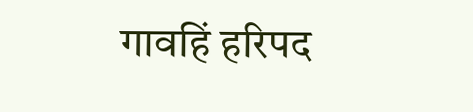गावहिं हरिपद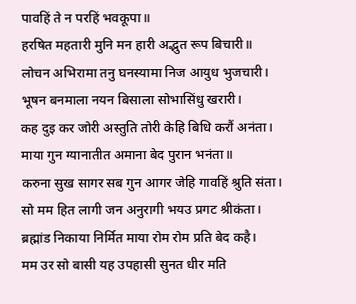पावहिं ते न परहिं भवकूपा॥
हरषित महतारी मुनि मन हारी अद्भुत रूप बिचारी॥
लोचन अभिरामा तनु घनस्यामा निज आयुध भुजचारी।
भूषन बनमाला नयन बिसाला सोभासिंधु खरारी।
कह दुइ कर जोरी अस्तुति तोरी केहि बिधि करौं अनंता।
माया गुन ग्यानातीत अमाना बेद पुरान भनंता॥
करुना सुख सागर सब गुन आगर जेहि गावहिं श्रुति संता।
सो मम हित लागी जन अनुरागी भयउ प्रगट श्रीकंता।
ब्रह्मांड निकाया निर्मित माया रोम रोम प्रति बेद कहै।
मम उर सो बासी यह उपहासी सुनत धीर मति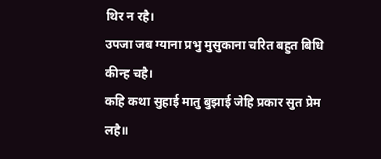थिर न रहै।
उपजा जब ग्याना प्रभु मुसुकाना चरित बहुत बिधि कीन्ह चहै।
कहि कथा सुहाई मातु बुझाई जेहि प्रकार सुत प्रेम लहै॥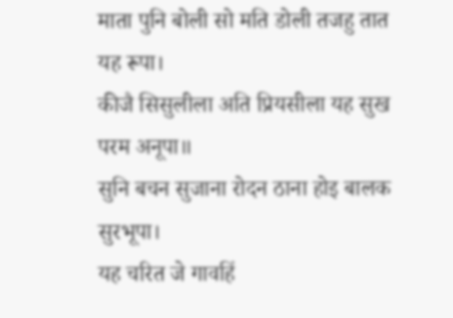माता पुनि बोली सो मति डोली तजहु तात यह रूपा।
कीजै सिसुलीला अति प्रियसीला यह सुख परम अनूपा॥
सुनि बचन सुजाना रोदन ठाना होइ बालक सुरभूपा।
यह चरित जे गावहिं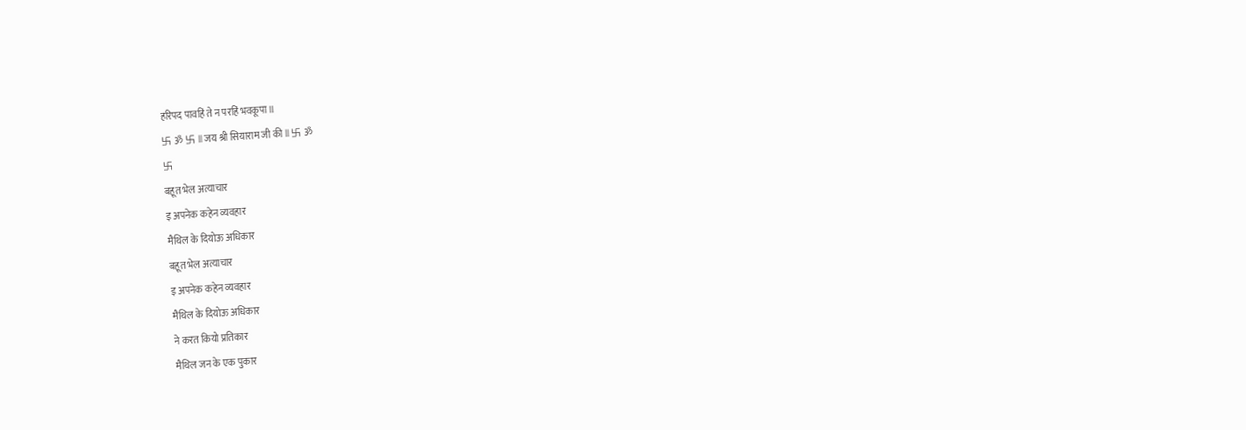हरिपद पावहिं ते न परहिं भवकूपा॥
卐 ॐ 卐 ll जय श्री सियाराम जी की ll 卐 ॐ
卐
बहूत भेल अत्याचार
इ अपनेक कहेन व्यवहार
मैथिल के दियोऊ अधिकार
बहूत भेल अत्याचार
इ अपनेक कहेन व्यवहार
मैथिल के दियोऊ अधिकार
ने करत कियो प्रतिकार
मैथिल जन के एक पुकार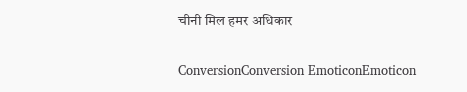चीनी मिल हमर अधिकार

ConversionConversion EmoticonEmoticon